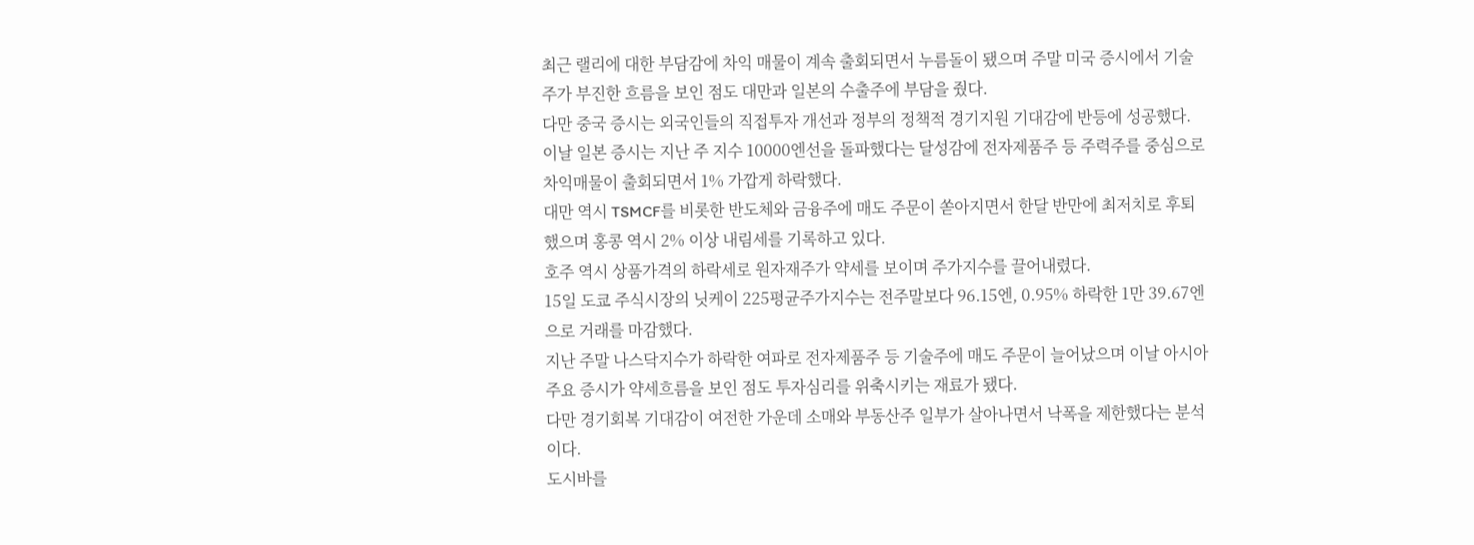최근 랠리에 대한 부담감에 차익 매물이 계속 출회되면서 누름돌이 됐으며 주말 미국 증시에서 기술주가 부진한 흐름을 보인 점도 대만과 일본의 수출주에 부담을 줬다.
다만 중국 증시는 외국인들의 직접투자 개선과 정부의 정책적 경기지원 기대감에 반등에 성공했다.
이날 일본 증시는 지난 주 지수 10000엔선을 돌파했다는 달성감에 전자제품주 등 주력주를 중심으로 차익매물이 출회되면서 1% 가깝게 하락했다.
대만 역시 TSMCF를 비롯한 반도체와 금융주에 매도 주문이 쏟아지면서 한달 반만에 최저치로 후퇴했으며 홍콩 역시 2% 이상 내림세를 기록하고 있다.
호주 역시 상품가격의 하락세로 원자재주가 약세를 보이며 주가지수를 끌어내렸다.
15일 도쿄 주식시장의 닛케이 225평균주가지수는 전주말보다 96.15엔, 0.95% 하락한 1만 39.67엔으로 거래를 마감했다.
지난 주말 나스닥지수가 하락한 여파로 전자제품주 등 기술주에 매도 주문이 늘어났으며 이날 아시아 주요 증시가 약세흐름을 보인 점도 투자심리를 위축시키는 재료가 됐다.
다만 경기회복 기대감이 여전한 가운데 소매와 부동산주 일부가 살아나면서 낙폭을 제한했다는 분석이다.
도시바를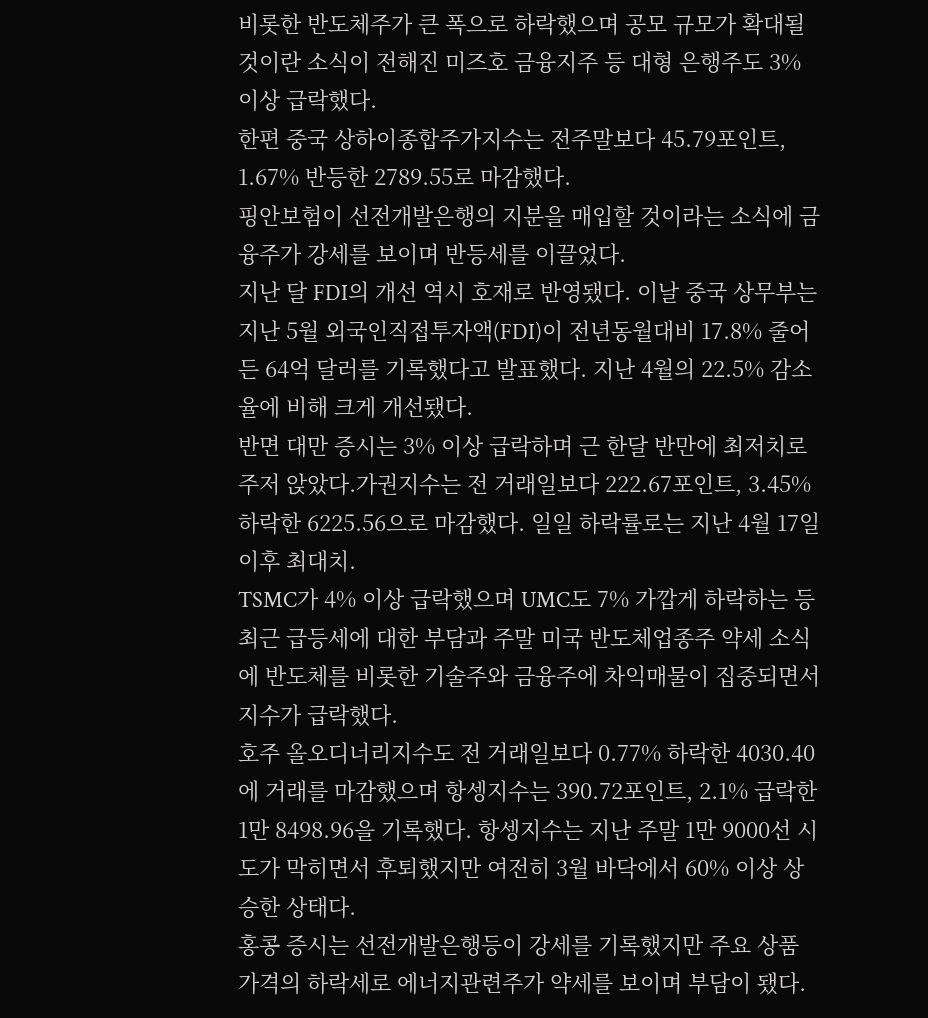비롯한 반도체주가 큰 폭으로 하락했으며 공모 규모가 확대될 것이란 소식이 전해진 미즈호 금융지주 등 대형 은행주도 3% 이상 급락했다.
한편 중국 상하이종합주가지수는 전주말보다 45.79포인트, 1.67% 반등한 2789.55로 마감했다.
핑안보험이 선전개발은행의 지분을 매입할 것이라는 소식에 금융주가 강세를 보이며 반등세를 이끌었다.
지난 달 FDI의 개선 역시 호재로 반영됐다. 이날 중국 상무부는 지난 5월 외국인직접투자액(FDI)이 전년동월대비 17.8% 줄어든 64억 달러를 기록했다고 발표했다. 지난 4월의 22.5% 감소율에 비해 크게 개선됐다.
반면 대만 증시는 3% 이상 급락하며 근 한달 반만에 최저치로 주저 앉았다.가권지수는 전 거래일보다 222.67포인트, 3.45% 하락한 6225.56으로 마감했다. 일일 하락률로는 지난 4월 17일 이후 최대치.
TSMC가 4% 이상 급락했으며 UMC도 7% 가깝게 하락하는 등 최근 급등세에 대한 부담과 주말 미국 반도체업종주 약세 소식에 반도체를 비롯한 기술주와 금융주에 차익매물이 집중되면서 지수가 급락했다.
호주 올오디너리지수도 전 거래일보다 0.77% 하락한 4030.40에 거래를 마감했으며 항셍지수는 390.72포인트, 2.1% 급락한 1만 8498.96을 기록했다. 항셍지수는 지난 주말 1만 9000선 시도가 막히면서 후퇴했지만 여전히 3월 바닥에서 60% 이상 상승한 상태다.
홍콩 증시는 선전개발은행등이 강세를 기록했지만 주요 상품 가격의 하락세로 에너지관련주가 약세를 보이며 부담이 됐다.